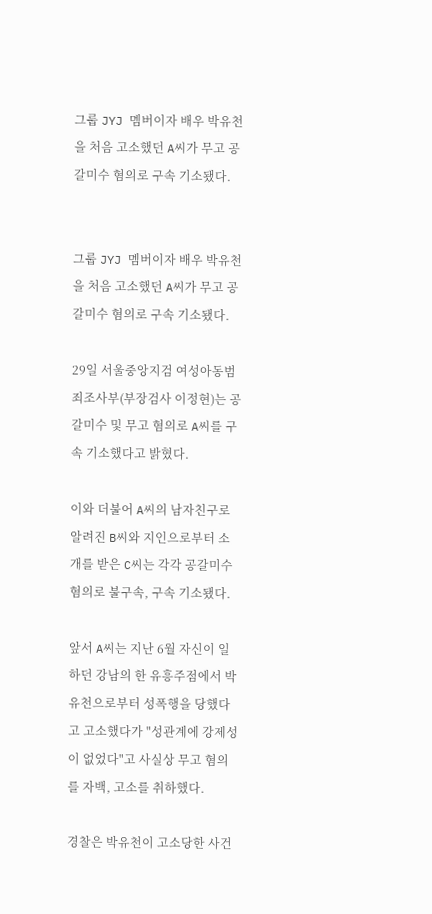그룹 JYJ 멤버이자 배우 박유천을 처음 고소했던 A씨가 무고 공갈미수 혐의로 구속 기소됐다.


그룹 JYJ 멤버이자 배우 박유천을 처음 고소했던 A씨가 무고 공갈미수 혐의로 구속 기소됐다.

29일 서울중앙지검 여성아동범죄조사부(부장검사 이정현)는 공갈미수 및 무고 혐의로 A씨를 구속 기소했다고 밝혔다.

이와 더불어 A씨의 남자친구로 알려진 B씨와 지인으로부터 소개를 받은 C씨는 각각 공갈미수 혐의로 불구속, 구속 기소됐다.

앞서 A씨는 지난 6월 자신이 일하던 강남의 한 유흥주점에서 박유천으로부터 성폭행을 당했다고 고소했다가 "성관계에 강제성이 없었다"고 사실상 무고 혐의를 자백, 고소를 취하했다.

경찰은 박유천이 고소당한 사건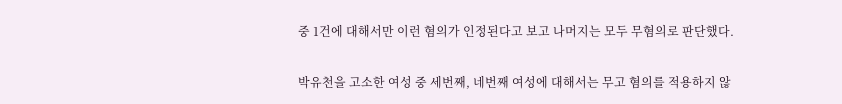중 1건에 대해서만 이런 혐의가 인정된다고 보고 나머지는 모두 무혐의로 판단했다.

박유천을 고소한 여성 중 세번째, 네번째 여성에 대해서는 무고 혐의를 적용하지 않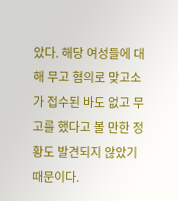았다. 해당 여성들에 대해 무고 혐의로 맞고소가 접수된 바도 없고 무고를 했다고 볼 만한 정황도 발견되지 않았기 때문이다.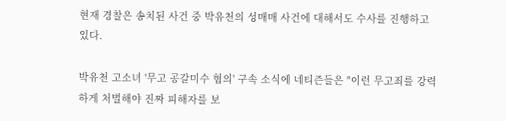현재 경찰은 송치된 사건 중 박유천의 성매매 사건에 대해서도 수사를 진행하고 있다.

박유천 고소녀 '무고 공갈미수 혐의' 구속 소식에 네티즌들은 "이런 무고죄를 강력하게 처벌해야 진짜 피해자를 보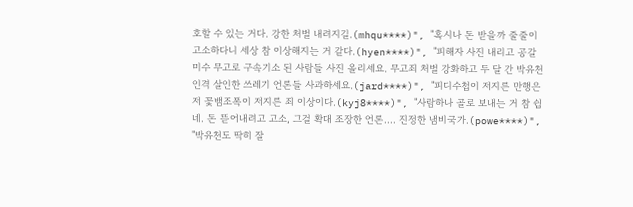호할 수 있는 거다. 강한 처벌 내려지길.(mhqu****)", "혹시나 돈 받을까 줄줄이 고소하다니 세상 참 이상해지는 거 같다.(hyen****)", "피해자 사진 내리고 공갈미수 무고로 구속기소 된 사람들 사진 올리세요. 무고죄 처벌 강화하고 두 달 간 박유천 인격 살인한 쓰레기 언론들 사과하세요.(jard****)", "피디수첩이 저지른 만행은 저 꽃뱀조폭이 저지른 죄 이상이다.(kyj8****)", "사람하나 골로 보내는 거 참 쉽네. 돈 뜯어내려고 고소, 그걸 확대 조장한 언론.... 진정한 냄비국가.(powe****)", "박유천도 딱히 잘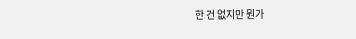한 건 없지만 뭔가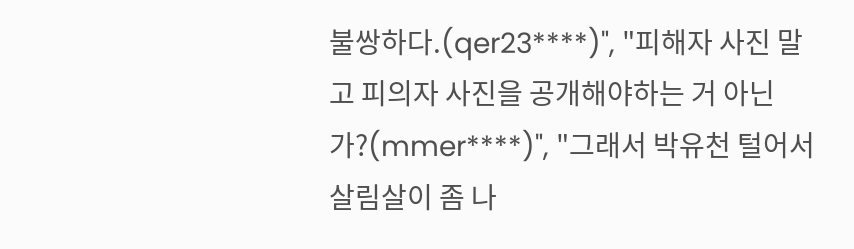불쌍하다.(qer23****)", "피해자 사진 말고 피의자 사진을 공개해야하는 거 아닌가?(mmer****)", "그래서 박유천 털어서 살림살이 좀 나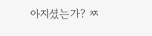아지셨는가? ㅉ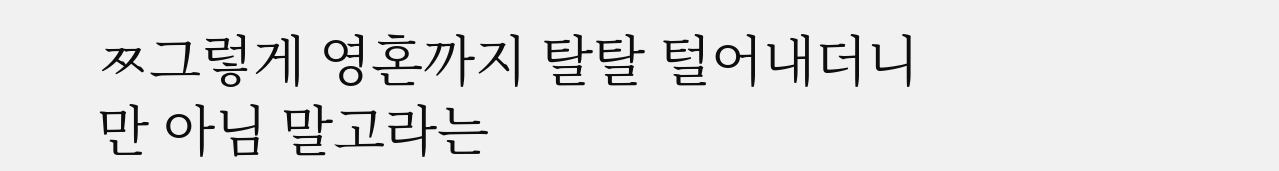ㅉ그렇게 영혼까지 탈탈 털어내더니만 아님 말고라는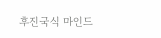후진국식 마인드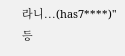라니...(has7****)" 등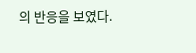의 반응을 보였다.